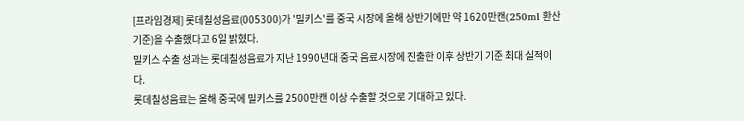[프라임경제] 롯데칠성음료(005300)가 '밀키스'를 중국 시장에 올해 상반기에만 약 1620만캔(250ml 환산 기준)을 수출했다고 6일 밝혔다.
밀키스 수출 성과는 롯데칠성음료가 지난 1990년대 중국 음료시장에 진출한 이후 상반기 기준 최대 실적이다.
롯데칠성음료는 올해 중국에 밀키스를 2500만캔 이상 수출할 것으로 기대하고 있다.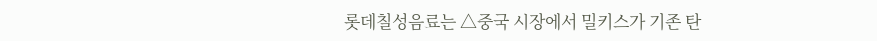롯데칠성음료는 △중국 시장에서 밀키스가 기존 탄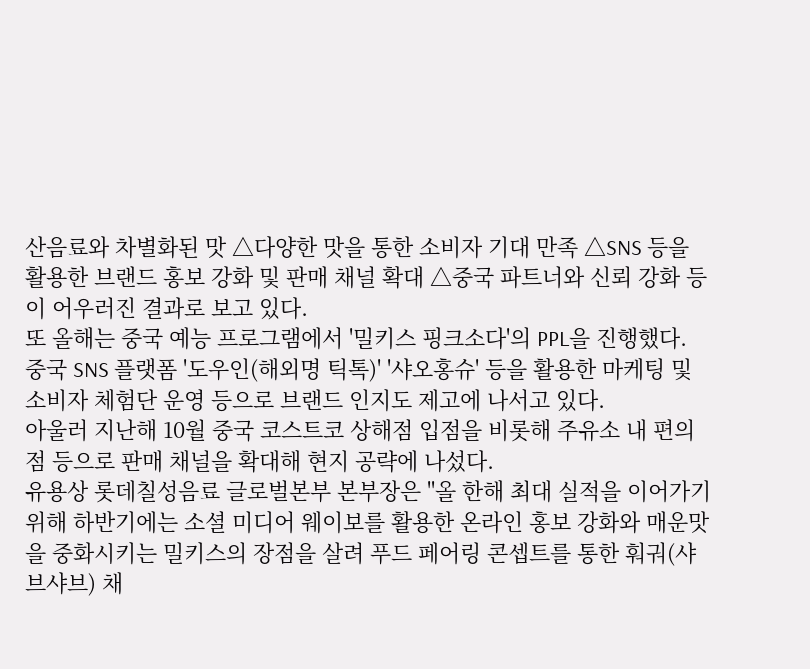산음료와 차별화된 맛 △다양한 맛을 통한 소비자 기대 만족 △SNS 등을 활용한 브랜드 홍보 강화 및 판매 채널 확대 △중국 파트너와 신뢰 강화 등이 어우러진 결과로 보고 있다.
또 올해는 중국 예능 프로그램에서 '밀키스 핑크소다'의 PPL을 진행했다. 중국 SNS 플랫폼 '도우인(해외명 틱톡)' '샤오홍슈' 등을 활용한 마케팅 및 소비자 체험단 운영 등으로 브랜드 인지도 제고에 나서고 있다.
아울러 지난해 10월 중국 코스트코 상해점 입점을 비롯해 주유소 내 편의점 등으로 판매 채널을 확대해 현지 공략에 나섰다.
유용상 롯데칠성음료 글로벌본부 본부장은 "올 한해 최대 실적을 이어가기 위해 하반기에는 소셜 미디어 웨이보를 활용한 온라인 홍보 강화와 매운맛을 중화시키는 밀키스의 장점을 살려 푸드 페어링 콘셉트를 통한 훠궈(샤브샤브) 채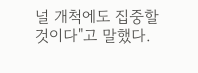널 개척에도 집중할 것이다"고 말했다.